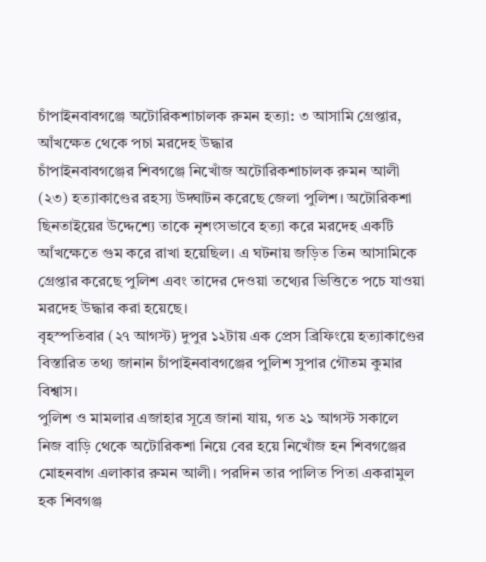চাঁপাইনবাবগঞ্জে অটোরিকশাচালক রুমন হত্যা: ৩ আসামি গ্রেপ্তার, আঁখক্ষেত থেকে পচা মরদেহ উদ্ধার
চাঁপাইনবাবগঞ্জের শিবগঞ্জে নিখোঁজ অটোরিকশাচালক রুমন আলী (২৩) হত্যাকাণ্ডের রহস্য উদ্ঘাটন করেছে জেলা পুলিশ। অটোরিকশা ছিনতাইয়ের উদ্দেশ্যে তাকে নৃশংসভাবে হত্যা করে মরদেহ একটি আঁখক্ষেতে গুম করে রাখা হয়েছিল। এ ঘটনায় জড়িত তিন আসামিকে গ্রেপ্তার করেছে পুলিশ এবং তাদের দেওয়া তথ্যের ভিত্তিতে পচে যাওয়া মরদেহ উদ্ধার করা হয়েছে।
বৃহস্পতিবার (২৭ আগস্ট) দুপুর ১২টায় এক প্রেস ব্রিফিংয়ে হত্যাকাণ্ডের বিস্তারিত তথ্য জানান চাঁপাইনবাবগঞ্জের পুলিশ সুপার গৌতম কুমার বিশ্বাস।
পুলিশ ও মামলার এজাহার সূত্রে জানা যায়, গত ২১ আগস্ট সকালে নিজ বাড়ি থেকে অটোরিকশা নিয়ে বের হয়ে নিখোঁজ হন শিবগঞ্জের মোহনবাগ এলাকার রুমন আলী। পরদিন তার পালিত পিতা একরামুল হক শিবগঞ্জ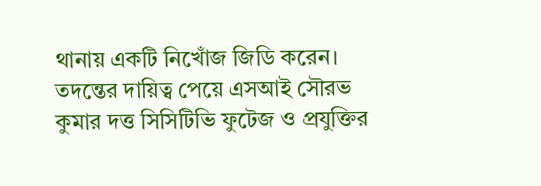থানায় একটি নিখোঁজ জিডি করেন। তদন্তের দায়িত্ব পেয়ে এসআই সৌরভ কুমার দত্ত সিসিটিভি ফুটেজ ও প্রযুক্তির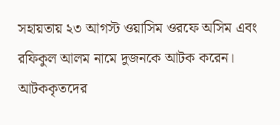সহায়তায় ২৩ আগস্ট ওয়াসিম ওরফে অসিম এবং রফিকুল আলম নামে দুজনকে আটক করেন।
আটককৃতদের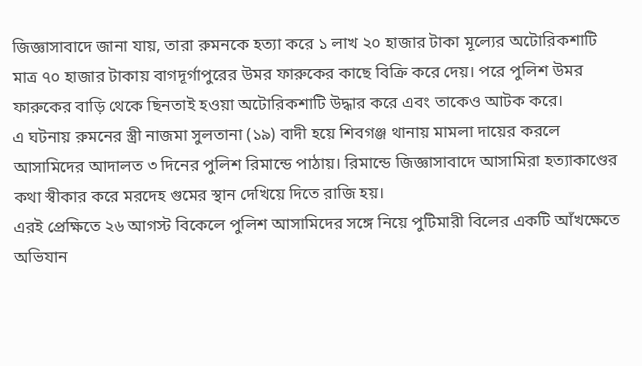জিজ্ঞাসাবাদে জানা যায়, তারা রুমনকে হত্যা করে ১ লাখ ২০ হাজার টাকা মূল্যের অটোরিকশাটি মাত্র ৭০ হাজার টাকায় বাগদূর্গাপুরের উমর ফারুকের কাছে বিক্রি করে দেয়। পরে পুলিশ উমর ফারুকের বাড়ি থেকে ছিনতাই হওয়া অটোরিকশাটি উদ্ধার করে এবং তাকেও আটক করে।
এ ঘটনায় রুমনের স্ত্রী নাজমা সুলতানা (১৯) বাদী হয়ে শিবগঞ্জ থানায় মামলা দায়ের করলে আসামিদের আদালত ৩ দিনের পুলিশ রিমান্ডে পাঠায়। রিমান্ডে জিজ্ঞাসাবাদে আসামিরা হত্যাকাণ্ডের কথা স্বীকার করে মরদেহ গুমের স্থান দেখিয়ে দিতে রাজি হয়।
এরই প্রেক্ষিতে ২৬ আগস্ট বিকেলে পুলিশ আসামিদের সঙ্গে নিয়ে পুটিমারী বিলের একটি আঁখক্ষেতে অভিযান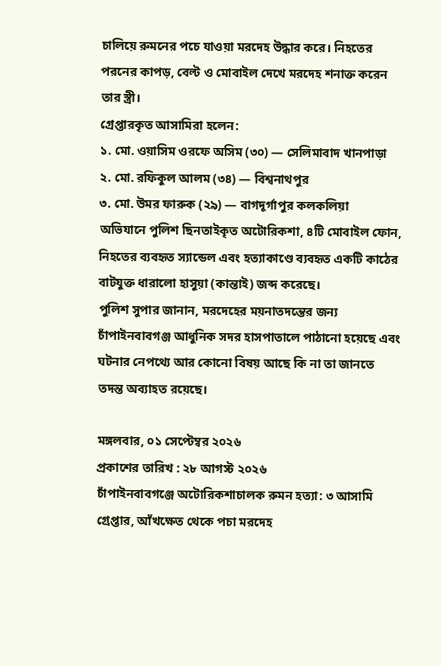চালিয়ে রুমনের পচে যাওয়া মরদেহ উদ্ধার করে। নিহতের পরনের কাপড়, বেল্ট ও মোবাইল দেখে মরদেহ শনাক্ত করেন তার স্ত্রী।
গ্রেপ্তারকৃত আসামিরা হলেন:
১. মো. ওয়াসিম ওরফে অসিম (৩০) — সেলিমাবাদ খানপাড়া
২. মো. রফিকুল আলম (৩৪) — বিশ্বনাথপুর
৩. মো. উমর ফারুক (২৯) — বাগদূর্গাপুর কলকলিয়া
অভিযানে পুলিশ ছিনতাইকৃত অটোরিকশা, ৪টি মোবাইল ফোন, নিহতের ব্যবহৃত স্যান্ডেল এবং হত্যাকাণ্ডে ব্যবহৃত একটি কাঠের বাটযুক্ত ধারালো হাসুয়া (কান্তাই) জব্দ করেছে।
পুলিশ সুপার জানান, মরদেহের ময়নাতদন্তের জন্য চাঁপাইনবাবগঞ্জ আধুনিক সদর হাসপাতালে পাঠানো হয়েছে এবং ঘটনার নেপথ্যে আর কোনো বিষয় আছে কি না তা জানতে তদন্ত অব্যাহত রয়েছে।

মঙ্গলবার, ০১ সেপ্টেম্বর ২০২৬
প্রকাশের তারিখ : ২৮ আগস্ট ২০২৬
চাঁপাইনবাবগঞ্জে অটোরিকশাচালক রুমন হত্যা: ৩ আসামি গ্রেপ্তার, আঁখক্ষেত থেকে পচা মরদেহ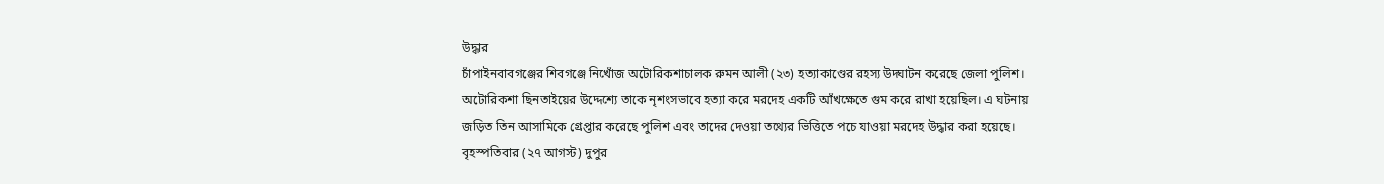উদ্ধার
চাঁপাইনবাবগঞ্জের শিবগঞ্জে নিখোঁজ অটোরিকশাচালক রুমন আলী (২৩) হত্যাকাণ্ডের রহস্য উদ্ঘাটন করেছে জেলা পুলিশ। অটোরিকশা ছিনতাইয়ের উদ্দেশ্যে তাকে নৃশংসভাবে হত্যা করে মরদেহ একটি আঁখক্ষেতে গুম করে রাখা হয়েছিল। এ ঘটনায় জড়িত তিন আসামিকে গ্রেপ্তার করেছে পুলিশ এবং তাদের দেওয়া তথ্যের ভিত্তিতে পচে যাওয়া মরদেহ উদ্ধার করা হয়েছে।
বৃহস্পতিবার (২৭ আগস্ট) দুপুর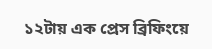১২টায় এক প্রেস ব্রিফিংয়ে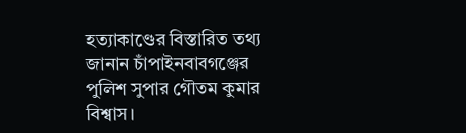হত্যাকাণ্ডের বিস্তারিত তথ্য জানান চাঁপাইনবাবগঞ্জের পুলিশ সুপার গৌতম কুমার বিশ্বাস।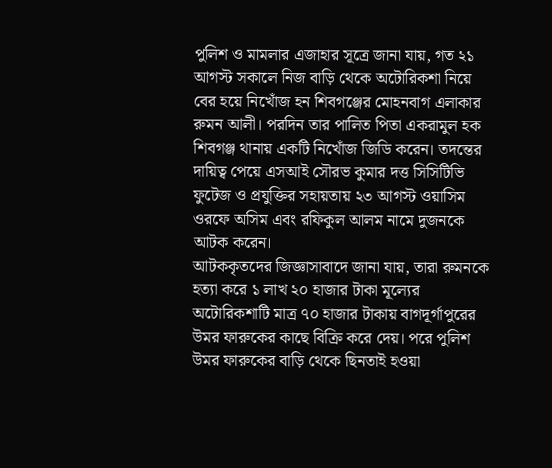পুলিশ ও মামলার এজাহার সূত্রে জানা যায়, গত ২১ আগস্ট সকালে নিজ বাড়ি থেকে অটোরিকশা নিয়ে বের হয়ে নিখোঁজ হন শিবগঞ্জের মোহনবাগ এলাকার রুমন আলী। পরদিন তার পালিত পিতা একরামুল হক শিবগঞ্জ থানায় একটি নিখোঁজ জিডি করেন। তদন্তের দায়িত্ব পেয়ে এসআই সৌরভ কুমার দত্ত সিসিটিভি ফুটেজ ও প্রযুক্তির সহায়তায় ২৩ আগস্ট ওয়াসিম ওরফে অসিম এবং রফিকুল আলম নামে দুজনকে আটক করেন।
আটককৃতদের জিজ্ঞাসাবাদে জানা যায়, তারা রুমনকে হত্যা করে ১ লাখ ২০ হাজার টাকা মূল্যের অটোরিকশাটি মাত্র ৭০ হাজার টাকায় বাগদূর্গাপুরের উমর ফারুকের কাছে বিক্রি করে দেয়। পরে পুলিশ উমর ফারুকের বাড়ি থেকে ছিনতাই হওয়া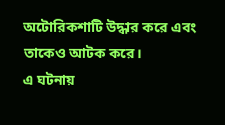অটোরিকশাটি উদ্ধার করে এবং তাকেও আটক করে।
এ ঘটনায়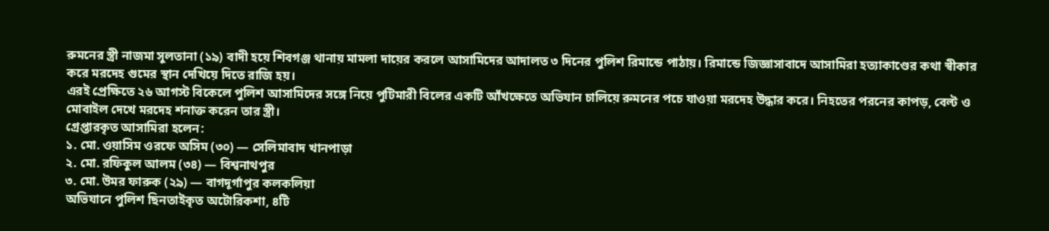রুমনের স্ত্রী নাজমা সুলতানা (১৯) বাদী হয়ে শিবগঞ্জ থানায় মামলা দায়ের করলে আসামিদের আদালত ৩ দিনের পুলিশ রিমান্ডে পাঠায়। রিমান্ডে জিজ্ঞাসাবাদে আসামিরা হত্যাকাণ্ডের কথা স্বীকার করে মরদেহ গুমের স্থান দেখিয়ে দিতে রাজি হয়।
এরই প্রেক্ষিতে ২৬ আগস্ট বিকেলে পুলিশ আসামিদের সঙ্গে নিয়ে পুটিমারী বিলের একটি আঁখক্ষেতে অভিযান চালিয়ে রুমনের পচে যাওয়া মরদেহ উদ্ধার করে। নিহতের পরনের কাপড়, বেল্ট ও মোবাইল দেখে মরদেহ শনাক্ত করেন তার স্ত্রী।
গ্রেপ্তারকৃত আসামিরা হলেন:
১. মো. ওয়াসিম ওরফে অসিম (৩০) — সেলিমাবাদ খানপাড়া
২. মো. রফিকুল আলম (৩৪) — বিশ্বনাথপুর
৩. মো. উমর ফারুক (২৯) — বাগদূর্গাপুর কলকলিয়া
অভিযানে পুলিশ ছিনতাইকৃত অটোরিকশা, ৪টি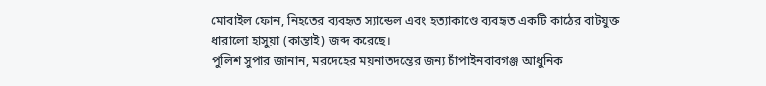মোবাইল ফোন, নিহতের ব্যবহৃত স্যান্ডেল এবং হত্যাকাণ্ডে ব্যবহৃত একটি কাঠের বাটযুক্ত ধারালো হাসুয়া (কান্তাই) জব্দ করেছে।
পুলিশ সুপার জানান, মরদেহের ময়নাতদন্তের জন্য চাঁপাইনবাবগঞ্জ আধুনিক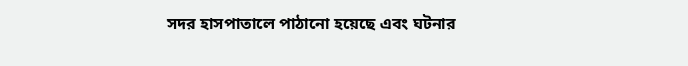সদর হাসপাতালে পাঠানো হয়েছে এবং ঘটনার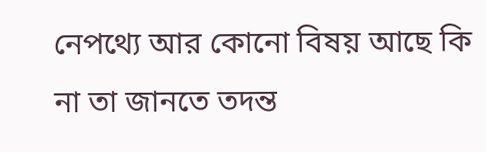নেপথ্যে আর কোনো বিষয় আছে কি না তা জানতে তদন্ত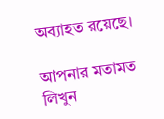অব্যাহত রয়েছে।

আপনার মতামত লিখুন